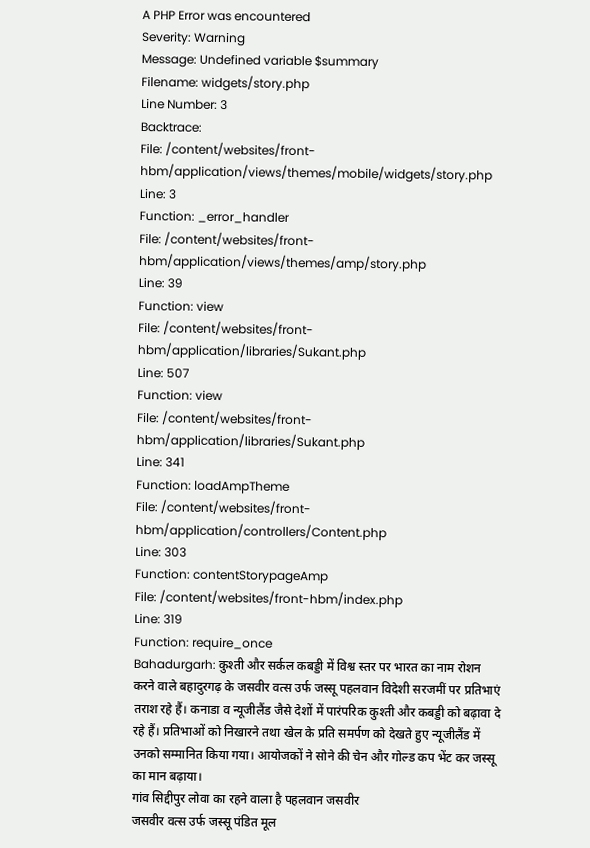A PHP Error was encountered
Severity: Warning
Message: Undefined variable $summary
Filename: widgets/story.php
Line Number: 3
Backtrace:
File: /content/websites/front-hbm/application/views/themes/mobile/widgets/story.php
Line: 3
Function: _error_handler
File: /content/websites/front-hbm/application/views/themes/amp/story.php
Line: 39
Function: view
File: /content/websites/front-hbm/application/libraries/Sukant.php
Line: 507
Function: view
File: /content/websites/front-hbm/application/libraries/Sukant.php
Line: 341
Function: loadAmpTheme
File: /content/websites/front-hbm/application/controllers/Content.php
Line: 303
Function: contentStorypageAmp
File: /content/websites/front-hbm/index.php
Line: 319
Function: require_once
Bahadurgarh: कुश्ती और सर्कल कबड्डी में विश्व स्तर पर भारत का नाम रोशन करने वाले बहादुरगढ़ के जसवीर वत्स उर्फ जस्सू पहलवान विदेशी सरजमीं पर प्रतिभाएं तराश रहे हैं। कनाडा व न्यूजीलैंड जैसे देशों में पारंपरिक कुश्ती और कबड्डी को बढ़ावा दे रहे हैं। प्रतिभाओं को निखारने तथा खेल के प्रति समर्पण को देखते हुए न्यूजीलैंड में उनको सम्मानित किया गया। आयोजकों ने सोने की चेन और गोल्ड कप भेंट कर जस्सू का मान बढ़ाया।
गांव सिद्दीपुर लोवा का रहने वाला है पहलवान जसवीर
जसवीर वत्स उर्फ जस्सू पंडित मूल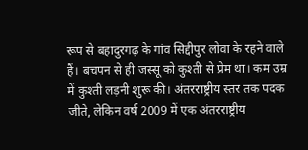रूप से बहादुरगढ़ के गांव सिद्दीपुर लोवा के रहने वाले हैं। बचपन से ही जस्सू को कुश्ती से प्रेम था। कम उम्र में कुश्ती लड़नी शुरू की। अंतरराष्ट्रीय स्तर तक पदक जीते, लेकिन वर्ष 2009 में एक अंतरराष्ट्रीय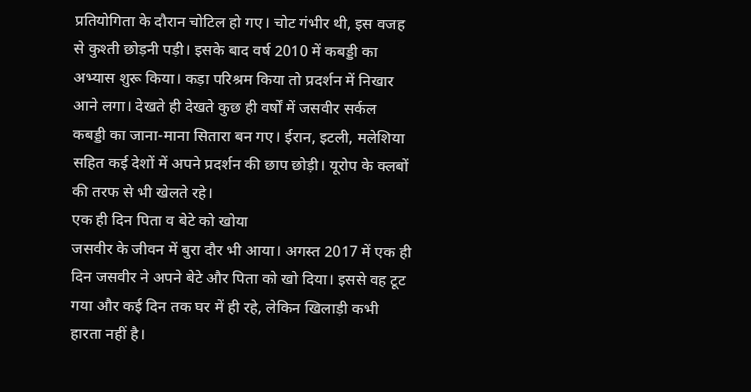प्रतियोगिता के दौरान चोटिल हो गए। चोट गंभीर थी, इस वजह से कुश्ती छोड़नी पड़ी। इसके बाद वर्ष 2010 में कबड्डी का अभ्यास शुरू किया। कड़ा परिश्रम किया तो प्रदर्शन में निखार आने लगा। देखते ही देखते कुछ ही वर्षों में जसवीर सर्कल कबड्डी का जाना-माना सितारा बन गए। ईरान, इटली, मलेशिया सहित कई देशों में अपने प्रदर्शन की छाप छोड़ी। यूरोप के क्लबों की तरफ से भी खेलते रहे।
एक ही दिन पिता व बेटे को खोया
जसवीर के जीवन में बुरा दौर भी आया। अगस्त 2017 में एक ही दिन जसवीर ने अपने बेटे और पिता को खो दिया। इससे वह टूट गया और कई दिन तक घर में ही रहे, लेकिन खिलाड़ी कभी हारता नहीं है।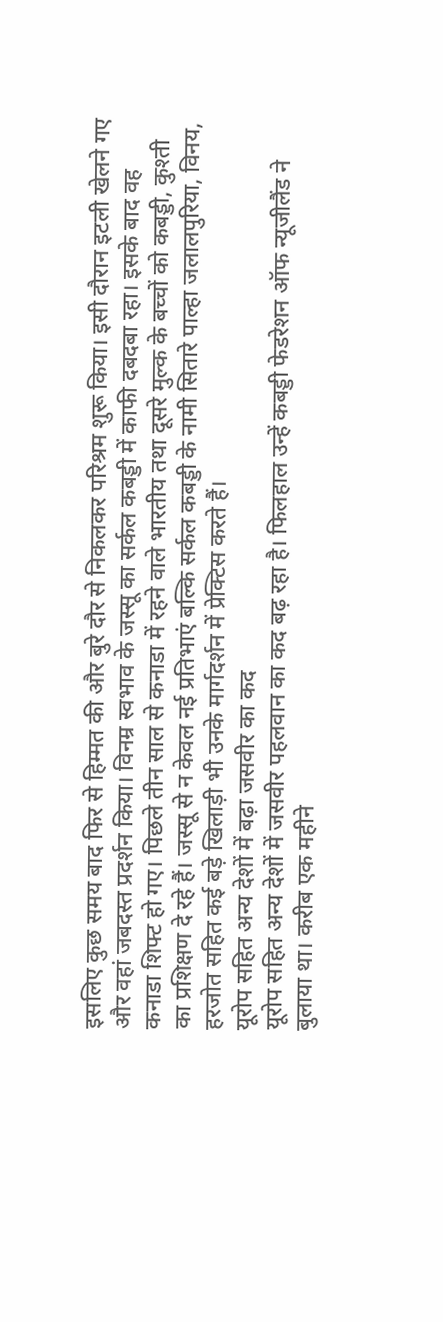इसलिए कुछ समय बाद फिर से हिम्मत की और बुरे दौर से निकलकर परिश्रम शुरू किया। इसी दौरान इटली खेलने गए और वहां जबदस्त प्रदर्शन किया। विनम्र स्वभाव के जस्सू का सर्कल कबड्डी में काफी दबदबा रहा। इसके बाद वह कनाडा शिफ्ट हो गए। पिछले तीन साल से कनाडा में रहने वाले भारतीय तथा दूसरे मुल्क के बच्चों को कबड्डी, कुश्ती का प्रशिक्षण दे रहे हैं। जस्सू से न केवल नई प्रतिभाएं बल्कि सर्कल कबड्डी के नामी सितारे पाल्हा जलालपुरिया, विनय, हरजोत सहित कई बड़े खिलाड़ी भी उनके मार्गदर्शन में प्रेक्टिस करते हैं।
यूरोप सहित अन्य देशों में बढ़ा जसवीर का कद
यूरोप सहित अन्य देशों में जसवीर पहलवान का कद बढ़ रहा है। फिलहाल उन्हें कबड्डी फेडरेशन ऑफ न्यूजीलैंड ने बुलाया था। करीब एक महीने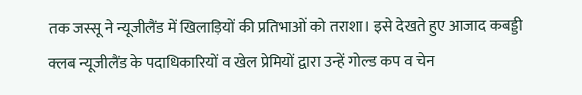तक जस्सू ने न्यूजीलैंड में खिलाड़ियों की प्रतिभाओं को तराशा। इसे देखते हुए आजाद कबड्डी क्लब न्यूजीलैंड के पदाधिकारियों व खेल प्रेमियों द्वारा उन्हें गोल्ड कप व चेन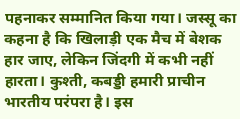पहनाकर सम्मानित किया गया। जस्सू का कहना है कि खिलाड़ी एक मैच में बेशक हार जाए, लेकिन जिंदगी में कभी नहीं हारता। कुश्ती, कबड्डी हमारी प्राचीन भारतीय परंपरा है। इस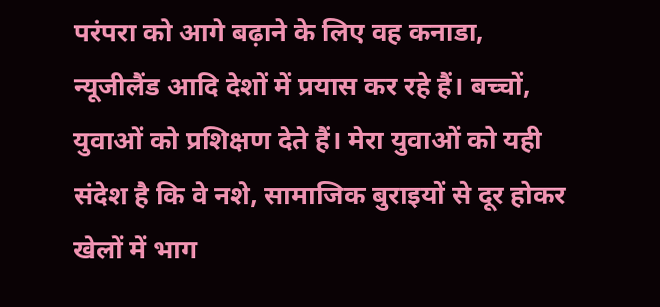परंपरा को आगे बढ़ाने के लिए वह कनाडा, न्यूजीलैंड आदि देशों में प्रयास कर रहे हैं। बच्चों, युवाओं को प्रशिक्षण देते हैं। मेरा युवाओं को यही संदेश है कि वे नशे, सामाजिक बुराइयों से दूर होकर खेलों में भाग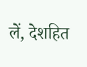लें, देशहित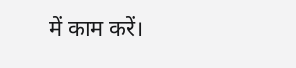में काम करें।